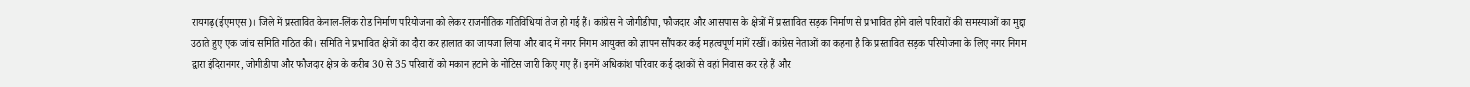रायगढ़(ईएमएस)। जिले में प्रस्तावित केनाल-लिंक रोड निर्माण परियोजना को लेकर राजनीतिक गतिविधियां तेज हो गई हैं। कांग्रेस ने जोगीडीपा, फौजदार और आसपास के क्षेत्रों में प्रस्तावित सड़क निर्माण से प्रभावित होने वाले परिवारों की समस्याओं का मुद्दा उठाते हुए एक जांच समिति गठित की। समिति ने प्रभावित क्षेत्रों का दौरा कर हालात का जायजा लिया और बाद में नगर निगम आयुक्त को ज्ञापन सौंपकर कई महत्वपूर्ण मांगें रखीं। कांग्रेस नेताओं का कहना है कि प्रस्तावित सड़क परियोजना के लिए नगर निगम द्वारा इंदिरानगर, जोगीडीपा और फौजदार क्षेत्र के करीब 30 से 35 परिवारों को मकान हटाने के नोटिस जारी किए गए हैं। इनमें अधिकांश परिवार कई दशकों से वहां निवास कर रहे हैं और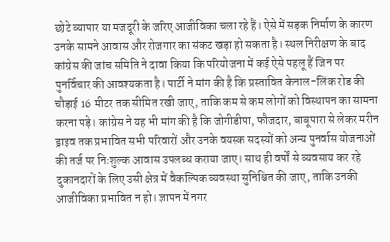छोटे व्यापार या मजदूरी के जरिए आजीविका चला रहे हैं। ऐसे में सड़क निर्माण के कारण उनके सामने आवास और रोजगार का संकट खड़ा हो सकता है। स्थल निरीक्षण के बाद कांग्रेस की जांच समिति ने दावा किया कि परियोजना में कई ऐसे पहलू हैं जिन पर पुनर्विचार की आवश्यकता है। पार्टी ने मांग की है कि प्रस्तावित केनाल-लिंक रोड की चौड़ाई 16 मीटर तक सीमित रखी जाए, ताकि कम से कम लोगों को विस्थापन का सामना करना पड़े। कांग्रेस ने यह भी मांग की है कि जोगीडीपा, फौजदार, बाबूपारा से लेकर मरीन ड्राइव तक प्रभावित सभी परिवारों और उनके वयस्क सदस्यों को अन्य पुनर्वास योजनाओं की तर्ज पर निःशुल्क आवास उपलब्ध कराया जाए। साथ ही वर्षों से व्यवसाय कर रहे दुकानदारों के लिए उसी क्षेत्र में वैकल्पिक व्यवस्था सुनिश्चित की जाए, ताकि उनकी आजीविका प्रभावित न हो। ज्ञापन में नगर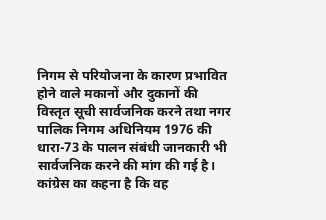निगम से परियोजना के कारण प्रभावित होने वाले मकानों और दुकानों की विस्तृत सूची सार्वजनिक करने तथा नगर पालिक निगम अधिनियम 1976 की धारा-73 के पालन संबंधी जानकारी भी सार्वजनिक करने की मांग की गई है। कांग्रेस का कहना है कि वह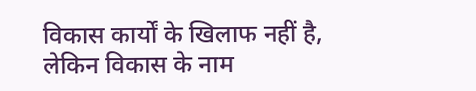विकास कार्यों के खिलाफ नहीं है, लेकिन विकास के नाम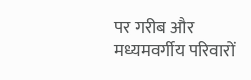पर गरीब और मध्यमवर्गीय परिवारों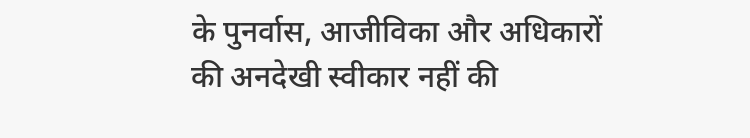के पुनर्वास, आजीविका और अधिकारों की अनदेखी स्वीकार नहीं की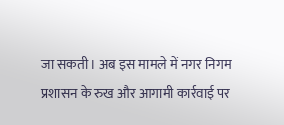जा सकती। अब इस मामले में नगर निगम प्रशासन के रुख और आगामी कार्रवाई पर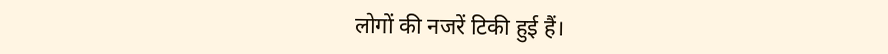लोगों की नजरें टिकी हुई हैं।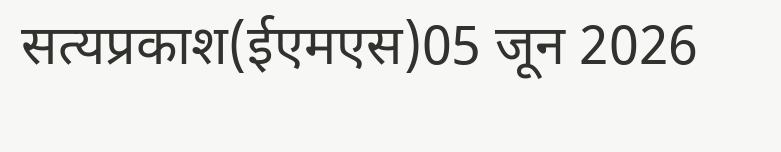सत्यप्रकाश(ईएमएस)05 जून 2026